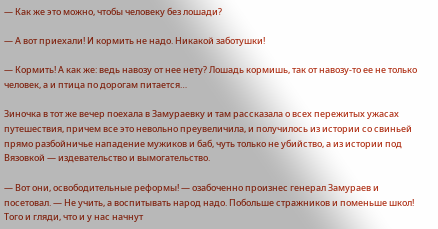— Как же это можно, чтобы человеку без лошади?

— А вот приехали! И кормить не надо. Никакой заботушки!

— Кормить! А как же: ведь навозу от нее нету? Лошадь кормишь, так от навозу-то ее не только человек, а и птица по дорогам питается…

Зиночка в тот же вечер поехала в Замураевку и там рассказала о всех пережитых ужасах путешествия, причем все это невольно преувеличила, и получилось из истории со свиньей прямо разбойничье нападение мужиков и баб, чуть только не убийство, а из истории под Вязовкой — издевательство и вымогательство.

— Вот они, освободительные реформы! — озабоченно произнес генерал Замураев и посетовал. — Не учить, а воспитывать народ надо. Побольше стражников и поменьше школ! Того и гляди, что и у нас начнут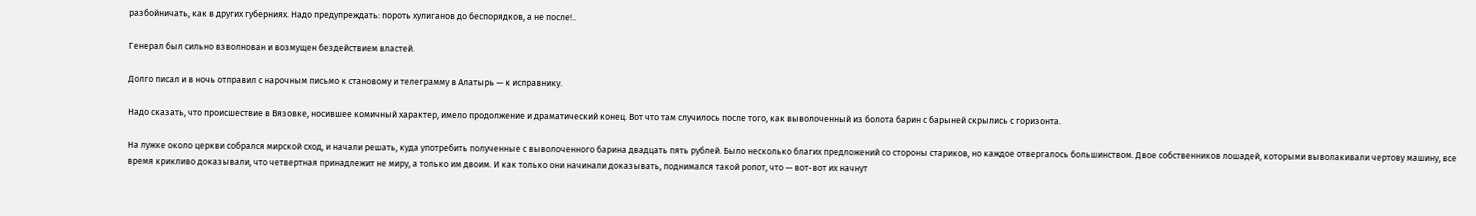разбойничать, как в других губерниях. Надо предупреждать: пороть хулиганов до беспорядков, а не после!..

Генерал был сильно взволнован и возмущен бездействием властей.

Долго писал и в ночь отправил с нарочным письмо к становому и телеграмму в Алатырь — к исправнику.

Надо сказать, что происшествие в Вязовке, носившее комичный характер, имело продолжение и драматический конец. Вот что там случилось после того, как выволоченный из болота барин с барыней скрылись с горизонта.

На лужке около церкви собрался мирской сход, и начали решать, куда употребить полученные с выволоченного барина двадцать пять рублей. Было несколько благих предложений со стороны стариков, но каждое отвергалось большинством. Двое собственников лошадей, которыми выволакивали чертову машину, все время крикливо доказывали, что четвертная принадлежит не миру, а только им двоим. И как только они начинали доказывать, поднимался такой ропот, что — вот-вот их начнут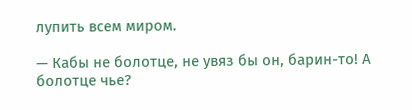лупить всем миром.

— Кабы не болотце, не увяз бы он, барин-то! А болотце чье?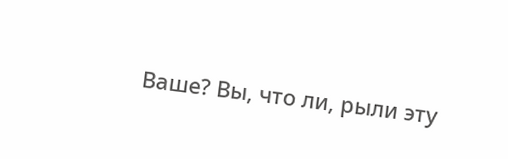Ваше? Вы, что ли, рыли эту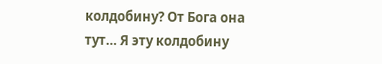колдобину? От Бога она тут… Я эту колдобину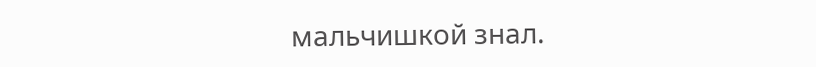мальчишкой знал.